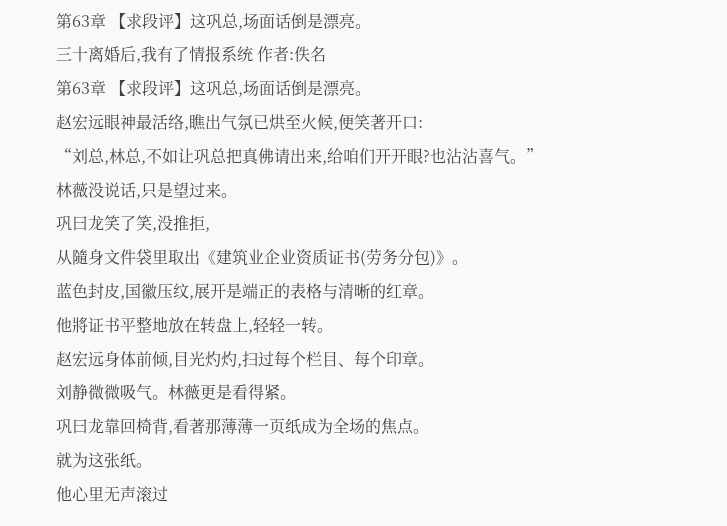第63章 【求段评】这巩总,场面话倒是漂亮。
三十离婚后,我有了情报系统 作者:佚名
第63章 【求段评】这巩总,场面话倒是漂亮。
赵宏远眼神最活络,瞧出气氛已烘至火候,便笑著开口:
“刘总,林总,不如让巩总把真佛请出来,给咱们开开眼?也沾沾喜气。”
林薇没说话,只是望过来。
巩曰龙笑了笑,没推拒,
从隨身文件袋里取出《建筑业企业资质证书(劳务分包)》。
蓝色封皮,国徽压纹,展开是端正的表格与清晰的红章。
他將证书平整地放在转盘上,轻轻一转。
赵宏远身体前倾,目光灼灼,扫过每个栏目、每个印章。
刘静微微吸气。林薇更是看得紧。
巩曰龙靠回椅背,看著那薄薄一页纸成为全场的焦点。
就为这张纸。
他心里无声滚过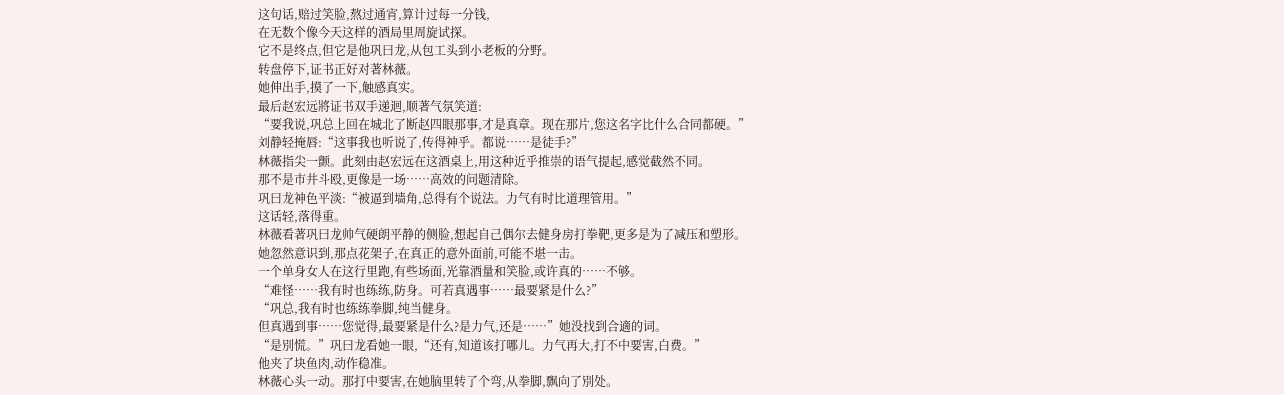这句话,赔过笑脸,熬过通宵,算计过每一分钱,
在无数个像今天这样的酒局里周旋试探。
它不是终点,但它是他巩曰龙,从包工头到小老板的分野。
转盘停下,证书正好对著林薇。
她伸出手,摸了一下,触感真实。
最后赵宏远將证书双手递迴,顺著气氛笑道:
“要我说,巩总上回在城北了断赵四眼那事,才是真章。现在那片,您这名字比什么合同都硬。”
刘静轻掩唇:“这事我也听说了,传得神乎。都说……是徒手?”
林薇指尖一颤。此刻由赵宏远在这酒桌上,用这种近乎推崇的语气提起,感觉截然不同。
那不是市井斗殴,更像是一场……高效的问题清除。
巩曰龙神色平淡:“被逼到墙角,总得有个说法。力气有时比道理管用。”
这话轻,落得重。
林薇看著巩曰龙帅气硬朗平静的侧脸,想起自己偶尔去健身房打拳靶,更多是为了减压和塑形。
她忽然意识到,那点花架子,在真正的意外面前,可能不堪一击。
一个单身女人在这行里跑,有些场面,光靠酒量和笑脸,或许真的……不够。
“难怪……我有时也练练,防身。可若真遇事……最要紧是什么?”
“巩总,我有时也练练拳脚,纯当健身。
但真遇到事……您觉得,最要紧是什么?是力气,还是……”她没找到合適的词。
“是別慌。”巩曰龙看她一眼,“还有,知道该打哪儿。力气再大,打不中要害,白费。”
他夹了块鱼肉,动作稳准。
林薇心头一动。那打中要害,在她脑里转了个弯,从拳脚,飘向了別处。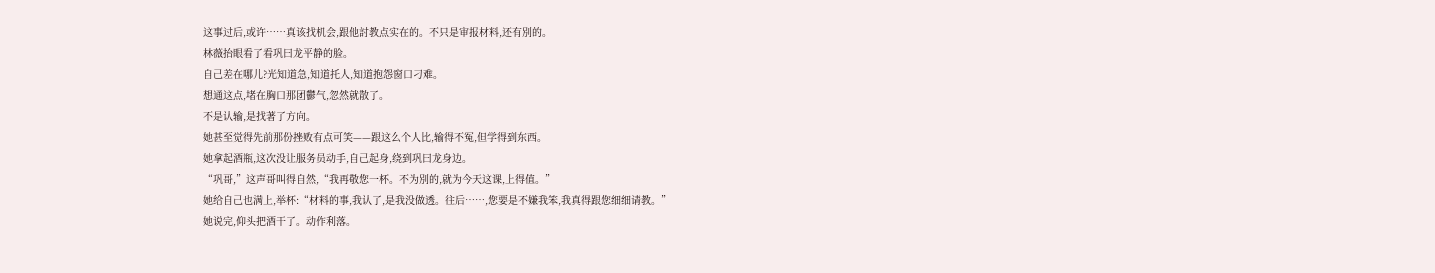这事过后,或许……真该找机会,跟他討教点实在的。不只是审报材料,还有別的。
林薇抬眼看了看巩曰龙平静的脸。
自己差在哪儿?光知道急,知道托人,知道抱怨窗口刁难。
想通这点,堵在胸口那团鬱气,忽然就散了。
不是认输,是找著了方向。
她甚至觉得先前那份挫败有点可笑——跟这么个人比,输得不冤,但学得到东西。
她拿起酒瓶,这次没让服务员动手,自己起身,绕到巩曰龙身边。
“巩哥,”这声哥叫得自然,“我再敬您一杯。不为別的,就为今天这课,上得值。”
她给自己也满上,举杯:“材料的事,我认了,是我没做透。往后……,您要是不嫌我笨,我真得跟您细细请教。”
她说完,仰头把酒干了。动作利落。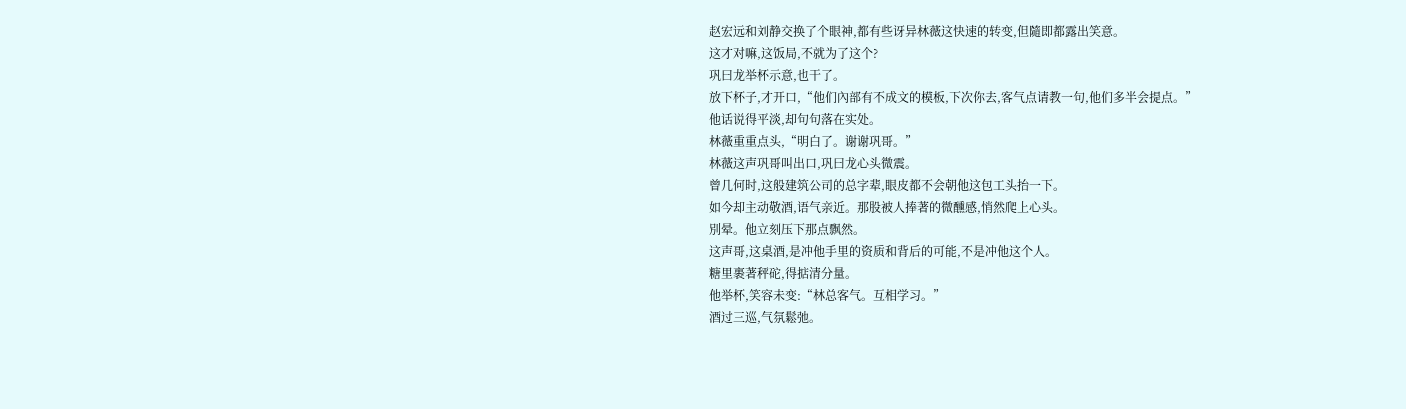赵宏远和刘静交换了个眼神,都有些讶异林薇这快速的转变,但隨即都露出笑意。
这才对嘛,这饭局,不就为了这个?
巩曰龙举杯示意,也干了。
放下杯子,才开口,“他们內部有不成文的模板,下次你去,客气点请教一句,他们多半会提点。”
他话说得平淡,却句句落在实处。
林薇重重点头,“明白了。谢谢巩哥。”
林薇这声巩哥叫出口,巩曰龙心头微震。
曾几何时,这般建筑公司的总字辈,眼皮都不会朝他这包工头抬一下。
如今却主动敬酒,语气亲近。那股被人捧著的微醺感,悄然爬上心头。
別晕。他立刻压下那点飘然。
这声哥,这桌酒,是冲他手里的资质和背后的可能,不是冲他这个人。
糖里裹著秤砣,得掂清分量。
他举杯,笑容未变:“林总客气。互相学习。”
酒过三巡,气氛鬆弛。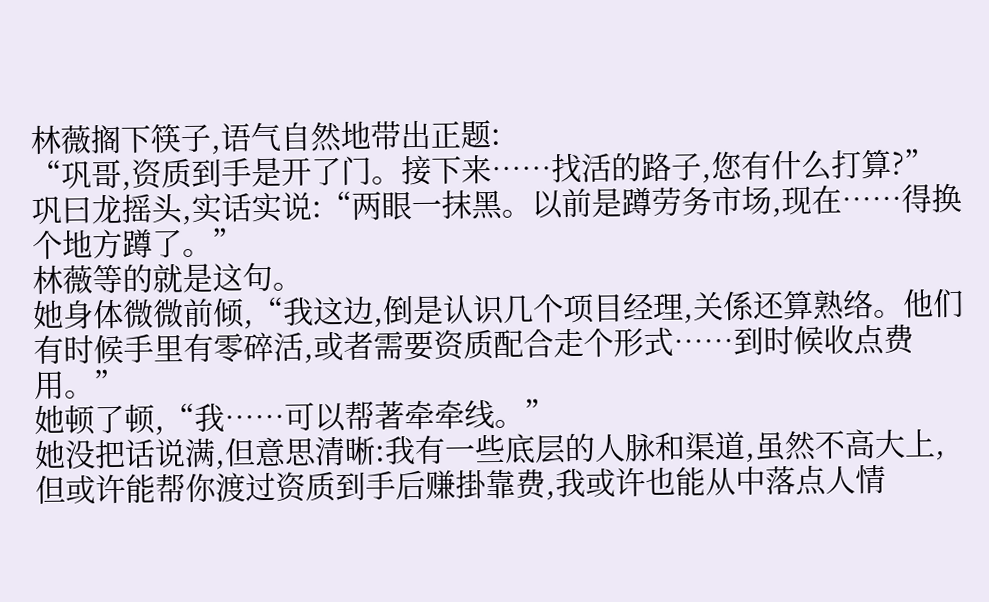林薇搁下筷子,语气自然地带出正题:
“巩哥,资质到手是开了门。接下来……找活的路子,您有什么打算?”
巩曰龙摇头,实话实说:“两眼一抹黑。以前是蹲劳务市场,现在……得换个地方蹲了。”
林薇等的就是这句。
她身体微微前倾,“我这边,倒是认识几个项目经理,关係还算熟络。他们有时候手里有零碎活,或者需要资质配合走个形式……到时候收点费用。”
她顿了顿,“我……可以帮著牵牵线。”
她没把话说满,但意思清晰:我有一些底层的人脉和渠道,虽然不高大上,
但或许能帮你渡过资质到手后赚掛靠费,我或许也能从中落点人情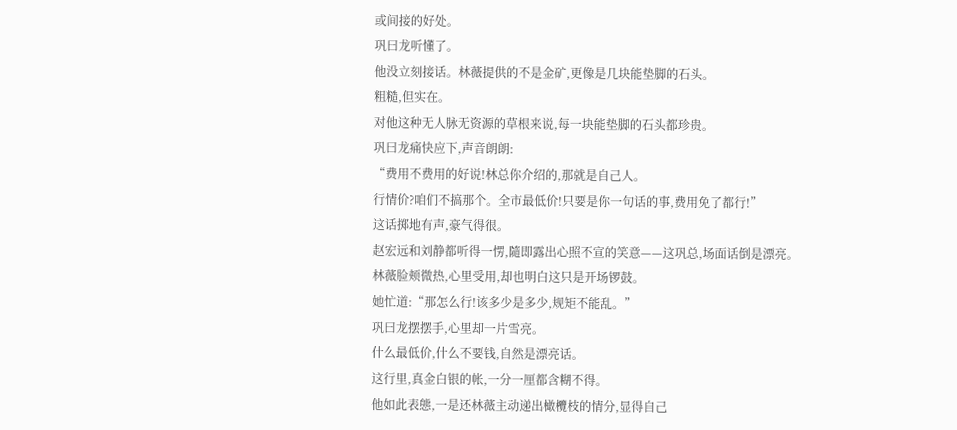或间接的好处。
巩曰龙听懂了。
他没立刻接话。林薇提供的不是金矿,更像是几块能垫脚的石头。
粗糙,但实在。
对他这种无人脉无资源的草根来说,每一块能垫脚的石头都珍贵。
巩曰龙痛快应下,声音朗朗:
“费用不费用的好说!林总你介绍的,那就是自己人。
行情价?咱们不搞那个。全市最低价!只要是你一句话的事,费用免了都行!”
这话掷地有声,豪气得很。
赵宏远和刘静都听得一愣,隨即露出心照不宣的笑意——这巩总,场面话倒是漂亮。
林薇脸颊微热,心里受用,却也明白这只是开场锣鼓。
她忙道:“那怎么行!该多少是多少,规矩不能乱。”
巩曰龙摆摆手,心里却一片雪亮。
什么最低价,什么不要钱,自然是漂亮话。
这行里,真金白银的帐,一分一厘都含糊不得。
他如此表態,一是还林薇主动递出橄欖枝的情分,显得自己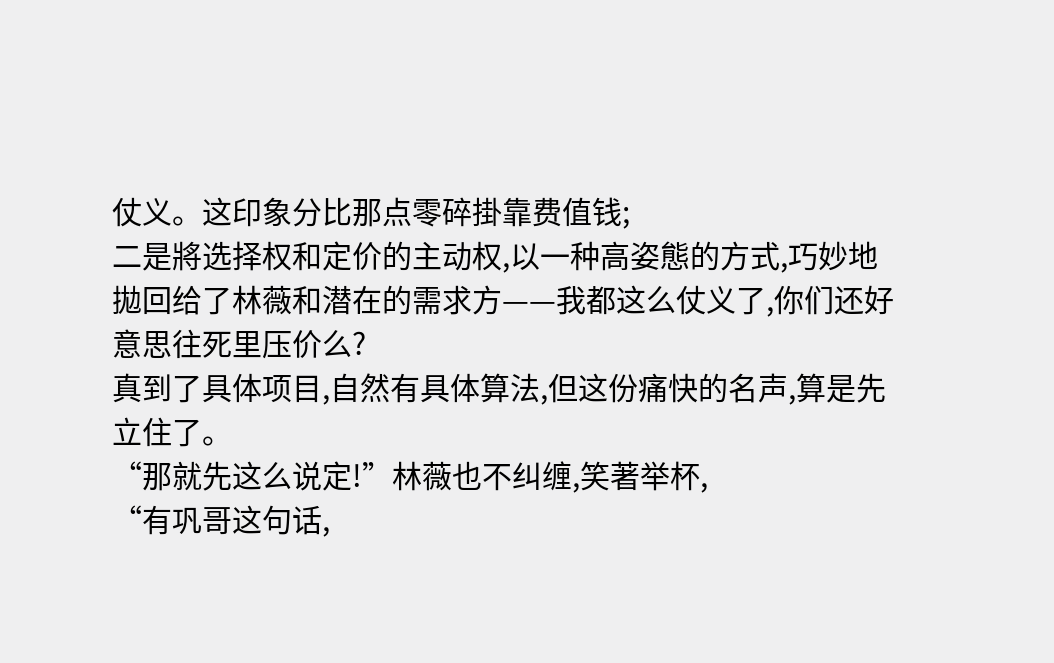仗义。这印象分比那点零碎掛靠费值钱;
二是將选择权和定价的主动权,以一种高姿態的方式,巧妙地拋回给了林薇和潜在的需求方——我都这么仗义了,你们还好意思往死里压价么?
真到了具体项目,自然有具体算法,但这份痛快的名声,算是先立住了。
“那就先这么说定!”林薇也不纠缠,笑著举杯,
“有巩哥这句话,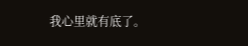我心里就有底了。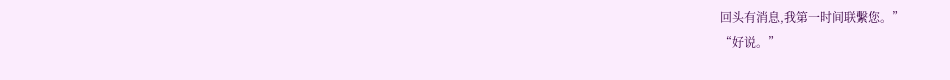回头有消息,我第一时间联繫您。”
“好说。”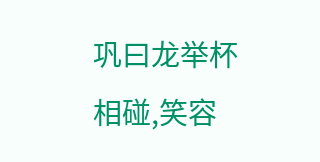巩曰龙举杯相碰,笑容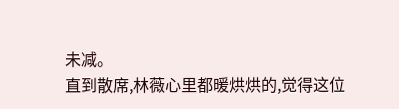未减。
直到散席,林薇心里都暖烘烘的,觉得这位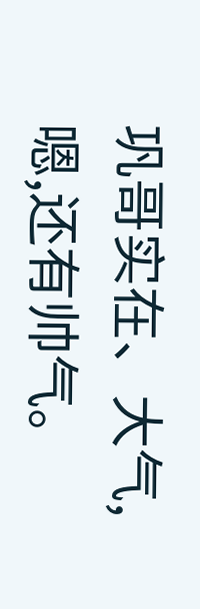巩哥实在、大气,嗯,还有帅气。